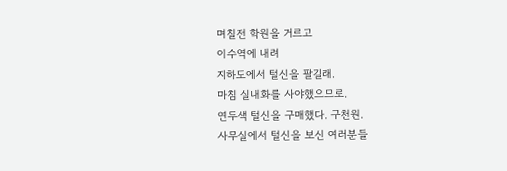며칠전 학원을 거르고
이수역에 내려
지하도에서 털신을 팔길래.
마침 실내화를 사야했으므로.
연두색 털신을 구매했다. 구천원.
사무실에서 털신을 보신 여러분들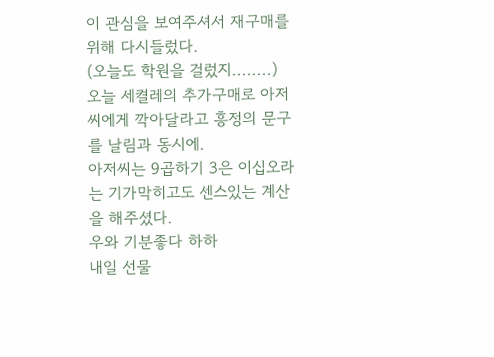이 관심을 보여주셔서 재구매를 위해 다시들렀다.
(오늘도 학원을 걸렀지........)
오늘 세켤레의 추가구매로 아저씨에게 깍아달라고 흥정의 문구를 날림과 동시에.
아저씨는 9곱하기 3은 이십오라는 기가막히고도 센스있는 계산을 해주셨다.
우와 기분좋다 하하
내일 선물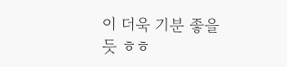이 더욱 기분 좋을듯 ㅎㅎ